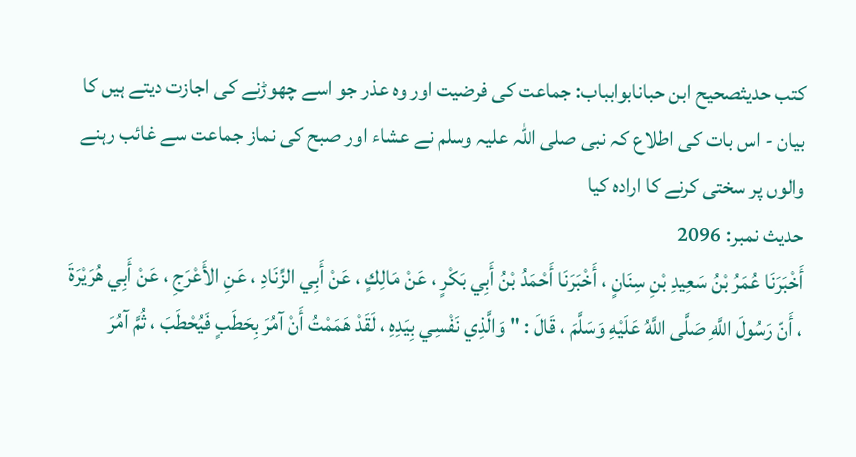کتب حدیثصحیح ابن حبانابوابباب: جماعت کی فرضیت اور وہ عذر جو اسے چھوڑنے کی اجازت دیتے ہیں کا بیان - اس بات کی اطلاع کہ نبی صلی اللہ علیہ وسلم نے عشاء اور صبح کی نماز جماعت سے غائب رہنے والوں پر سختی کرنے کا ارادہ کیا
حدیث نمبر: 2096
أَخْبَرَنَا عُمَرُ بْنُ سَعِيدِ بْنِ سِنَانٍ ، أَخْبَرَنَا أَحْمَدُ بْنُ أَبِي بَكْرٍ ، عَنْ مَالِكٍ ، عَنْ أَبِي الزِّنَادِ ، عَنِ الأَعْرَجِ ، عَنْ أَبِي هُرَيْرَةَ ، أَنّ رَسُولَ اللَّهِ صَلَّى اللَّهُ عَلَيْهِ وَسَلَّمَ ، قَالَ : " وَالَّذِي نَفْسِي بِيَدِهِ ، لَقَدْ هَمَمْتُ أَنْ آمُرَ بِحَطَبٍ فَيُحْطَبَ ، ثُمَّ آمُرَ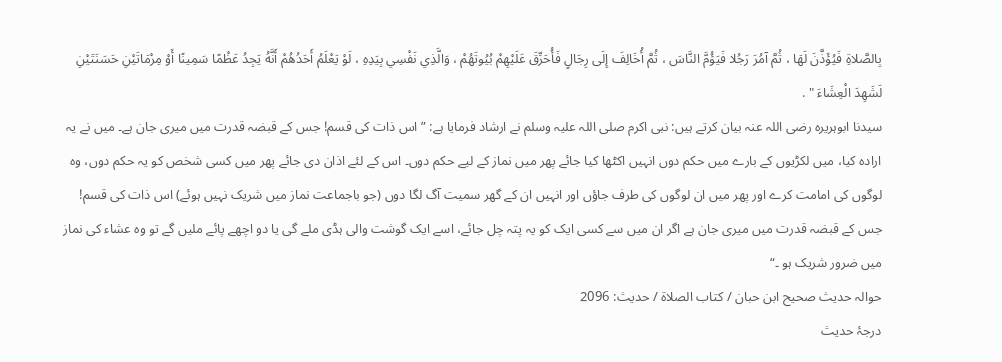بِالصَّلاةِ فَيُؤَذَّنَ لَهَا ، ثُمَّ آمُرَ رَجُلا فَيَؤُمَّ النَّاسَ ، ثُمَّ أُخَالِفَ إِلَى رِجَالٍ فَأُحَرِّقَ عَلَيْهِمْ بُيُوتَهُمْ ، وَالَّذِي نَفْسِي بِيَدِهِ ، لَوْ يَعْلَمُ أَحَدُهُمْ أَنَّهُ يَجِدُ عَظْمًا سَمِينًا أَوْ مِرْمَاتَيْنِ حَسَنَتَيْنِ لَشَهِدَ الْعِشَاءَ " .
سیدنا ابوہریرہ رضی اللہ عنہ بیان کرتے ہیں: نبی اکرم صلی اللہ علیہ وسلم نے ارشاد فرمایا ہے: ” اس ذات کی قسم! جس کے قبضہ قدرت میں میری جان ہے۔ میں نے یہ ارادہ کیا، میں لکڑیوں کے بارے میں حکم دوں انہیں اکٹھا کیا جائے پھر میں نماز کے لیے حکم دوں۔ اس کے لئے اذان دی جائے پھر میں کسی شخص کو یہ حکم دوں، وہ لوگوں کی امامت کرے اور پھر میں ان لوگوں کی طرف جاؤں اور انہیں ان کے گھر سمیت آگ لگا دوں (جو باجماعت نماز میں شریک نہیں ہوئے) اس ذات کی قسم! جس کے قبضہ قدرت میں میری جان ہے اگر ان میں سے کسی ایک کو یہ پتہ چل جائے، اسے ایک گوشت والی ہڈی ملے گی یا دو اچھے پائے ملیں گے تو وہ عشاء کی نماز میں ضرور شریک ہو ۔“
حوالہ حدیث صحیح ابن حبان / كتاب الصلاة / حدیث: 2096
درجۂ حدیث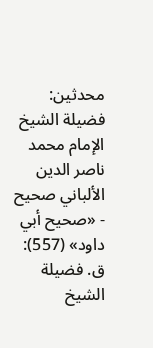محدثین: فضيلة الشيخ الإمام محمد ناصر الدين الألباني صحيح - «صحيح أبي داود» (557): ق. فضيلة الشيخ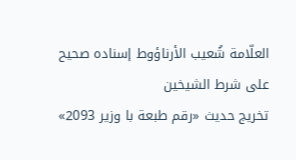العلّامة شُعيب الأرناؤوط إسناده صحيح على شرط الشيخين
تخریج حدیث «رقم طبعة با وزير 2093»